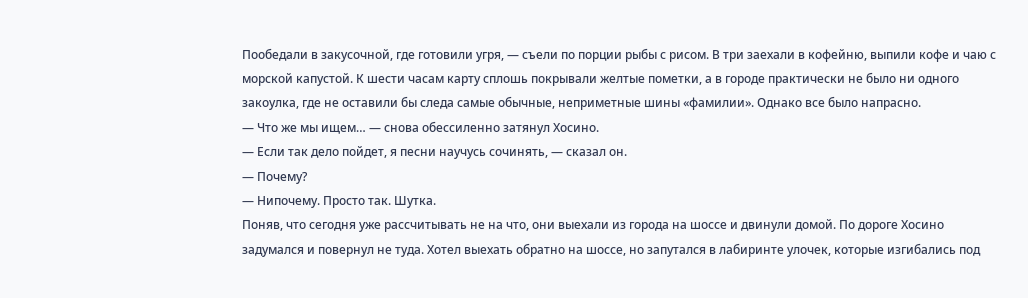Пообедали в закусочной, где готовили угря, — съели по порции рыбы с рисом. В три заехали в кофейню, выпили кофе и чаю с морской капустой. К шести часам карту сплошь покрывали желтые пометки, а в городе практически не было ни одного закоулка, где не оставили бы следа самые обычные, неприметные шины «фамилии». Однако все было напрасно.
— Что же мы ищем… — снова обессиленно затянул Хосино.
— Если так дело пойдет, я песни научусь сочинять, — сказал он.
— Почему?
— Нипочему. Просто так. Шутка.
Поняв, что сегодня уже рассчитывать не на что, они выехали из города на шоссе и двинули домой. По дороге Хосино задумался и повернул не туда. Хотел выехать обратно на шоссе, но запутался в лабиринте улочек, которые изгибались под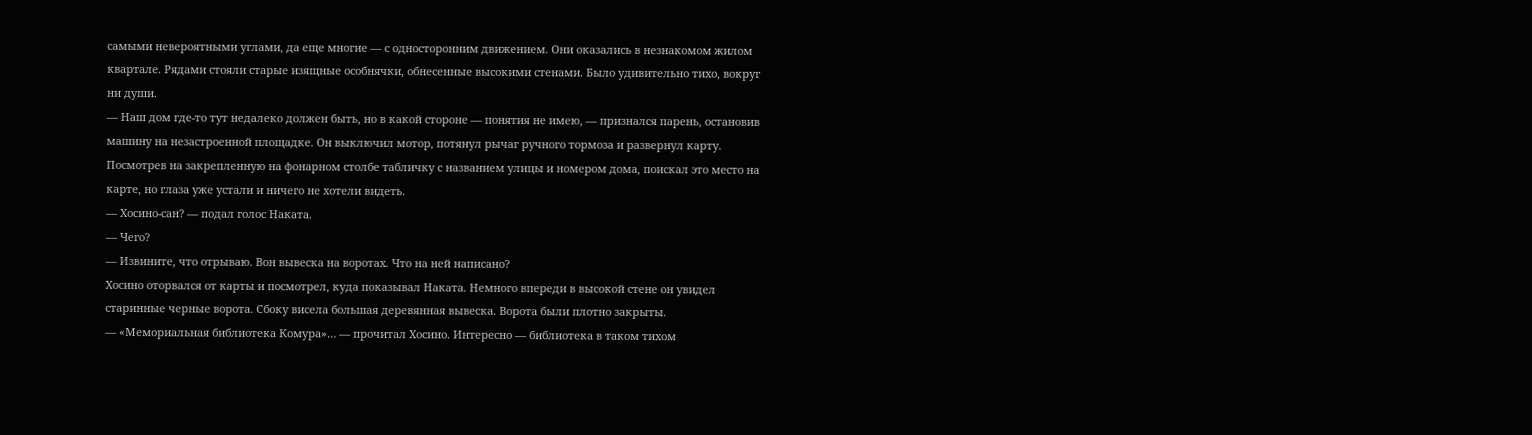самыми невероятными углами, да еще многие — с односторонним движением. Они оказались в незнакомом жилом квартале. Рядами стояли старые изящные особнячки, обнесенные высокими стенами. Было удивительно тихо, вокруг ни души.
— Наш дом где-то тут недалеко должен быть, но в какой стороне — понятия не имею, — признался парень, остановив машину на незастроенной площадке. Он выключил мотор, потянул рычаг ручного тормоза и развернул карту. Посмотрев на закрепленную на фонарном столбе табличку с названием улицы и номером дома, поискал это место на карте, но глаза уже устали и ничего не хотели видеть.
— Хосино-сан? — подал голос Наката.
— Чего?
— Извините, что отрываю. Вон вывеска на воротах. Что на ней написано?
Хосино оторвался от карты и посмотрел, куда показывал Наката. Немного впереди в высокой стене он увидел старинные черные ворота. Сбоку висела большая деревянная вывеска. Ворота были плотно закрыты.
— «Мемориальная библиотека Комура»… — прочитал Хосино. Интересно — библиотека в таком тихом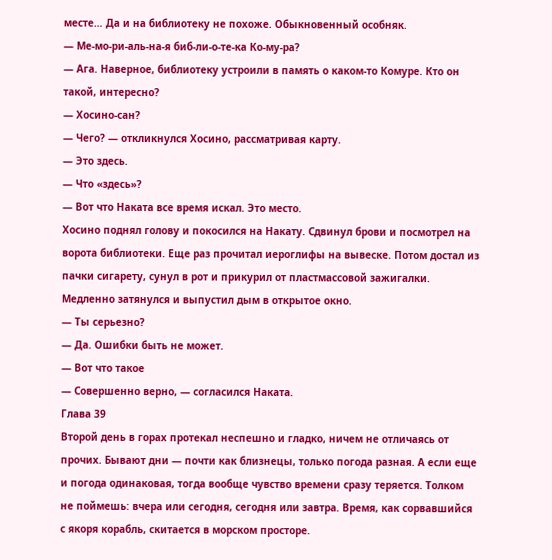месте… Да и на библиотеку не похоже. Обыкновенный особняк.
— Ме-мо-ри-аль-на-я биб-ли-о-те-ка Ко-му-ра?
— Ага. Наверное, библиотеку устроили в память о каком-то Комуре. Кто он такой, интересно?
— Хосино-сан?
— Чего? — откликнулся Хосино, рассматривая карту.
— Это здесь.
— Что «здесь»?
— Вот что Наката все время искал. Это место.
Хосино поднял голову и покосился на Накату. Сдвинул брови и посмотрел на ворота библиотеки. Еще раз прочитал иероглифы на вывеске. Потом достал из пачки сигарету, сунул в рот и прикурил от пластмассовой зажигалки. Медленно затянулся и выпустил дым в открытое окно.
— Ты серьезно?
— Да. Ошибки быть не может.
— Вот что такое
— Совершенно верно, — согласился Наката.
Глава 39
Второй день в горах протекал неспешно и гладко, ничем не отличаясь от прочих. Бывают дни — почти как близнецы, только погода разная. А если еще и погода одинаковая, тогда вообще чувство времени сразу теряется. Толком не поймешь: вчера или сегодня, сегодня или завтра. Время, как сорвавшийся с якоря корабль, скитается в морском просторе.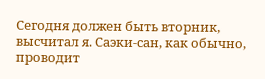Сегодня должен быть вторник, высчитал я. Саэки-сан, как обычно, проводит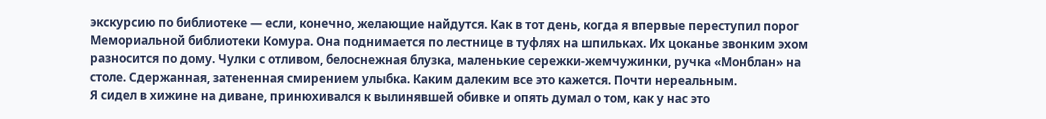экскурсию по библиотеке — если, конечно, желающие найдутся. Как в тот день, когда я впервые переступил порог Мемориальной библиотеки Комура. Она поднимается по лестнице в туфлях на шпильках. Их цоканье звонким эхом разносится по дому. Чулки с отливом, белоснежная блузка, маленькие сережки-жемчужинки, ручка «Монблан» на столе. Сдержанная, затененная смирением улыбка. Каким далеким все это кажется. Почти нереальным.
Я сидел в хижине на диване, принюхивался к вылинявшей обивке и опять думал о том, как у нас это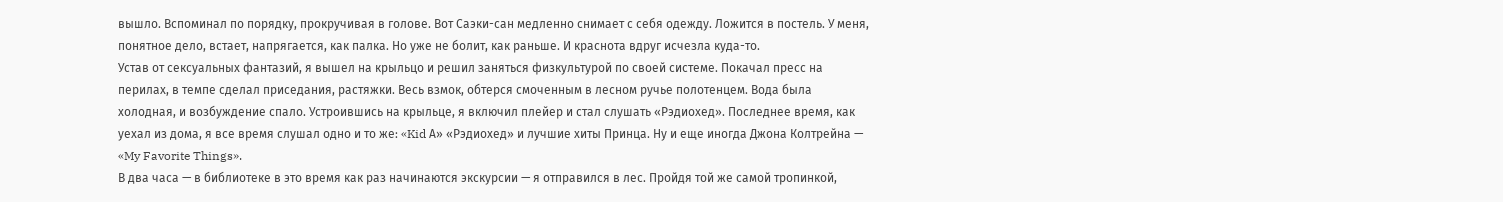вышло. Вспоминал по порядку, прокручивая в голове. Вот Саэки-сан медленно снимает с себя одежду. Ложится в постель. У меня, понятное дело, встает, напрягается, как палка. Но уже не болит, как раньше. И краснота вдруг исчезла куда-то.
Устав от сексуальных фантазий, я вышел на крыльцо и решил заняться физкультурой по своей системе. Покачал пресс на перилах, в темпе сделал приседания, растяжки. Весь взмок, обтерся смоченным в лесном ручье полотенцем. Вода была холодная, и возбуждение спало. Устроившись на крыльце, я включил плейер и стал слушать «Рэдиохед». Последнее время, как уехал из дома, я все время слушал одно и то же: «Kid А» «Рэдиохед» и лучшие хиты Принца. Ну и еще иногда Джона Колтрейна — «My Favorite Things».
В два часа — в библиотеке в это время как раз начинаются экскурсии — я отправился в лес. Пройдя той же самой тропинкой,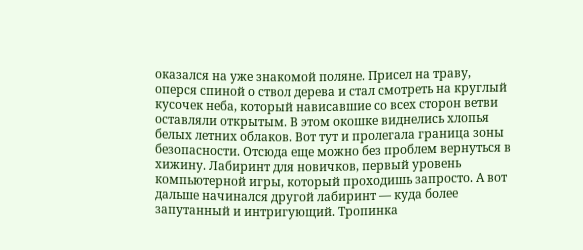оказался на уже знакомой поляне. Присел на траву, оперся спиной о ствол дерева и стал смотреть на круглый кусочек неба, который нависавшие со всех сторон ветви оставляли открытым. В этом окошке виднелись хлопья белых летних облаков. Вот тут и пролегала граница зоны безопасности. Отсюда еще можно без проблем вернуться в хижину. Лабиринт для новичков, первый уровень компьютерной игры, который проходишь запросто. А вот дальше начинался другой лабиринт — куда более запутанный и интригующий. Тропинка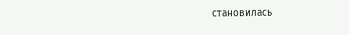становилась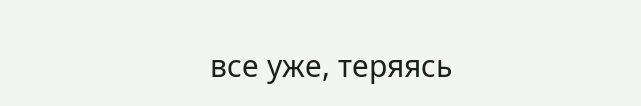все уже, теряясь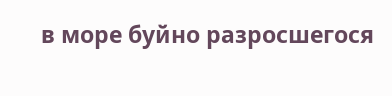в море буйно разросшегося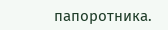папоротника.